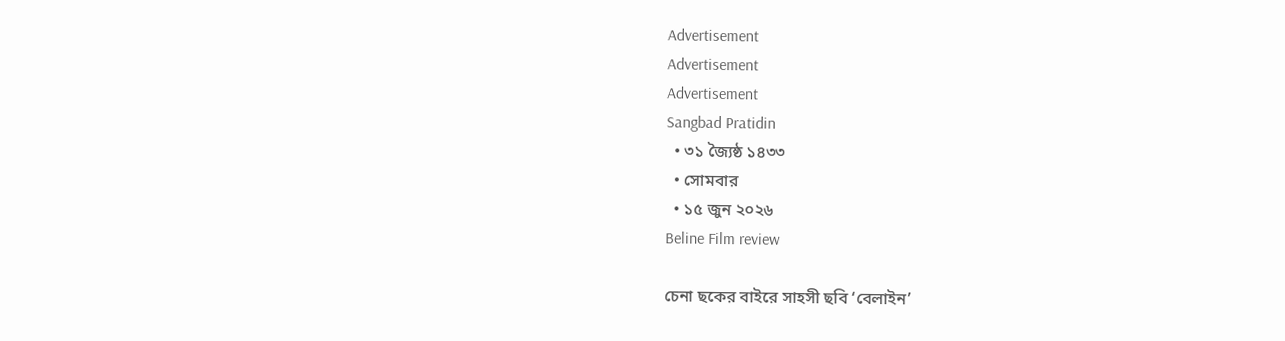Advertisement
Advertisement
Advertisement
Sangbad Pratidin
  • ৩১ জ্যৈষ্ঠ ১৪৩৩
  • সোমবার
  • ১৫ জুন ২০২৬
Beline Film review

চেনা ছকের বাইরে সাহসী ছবি ‘বেলাইন’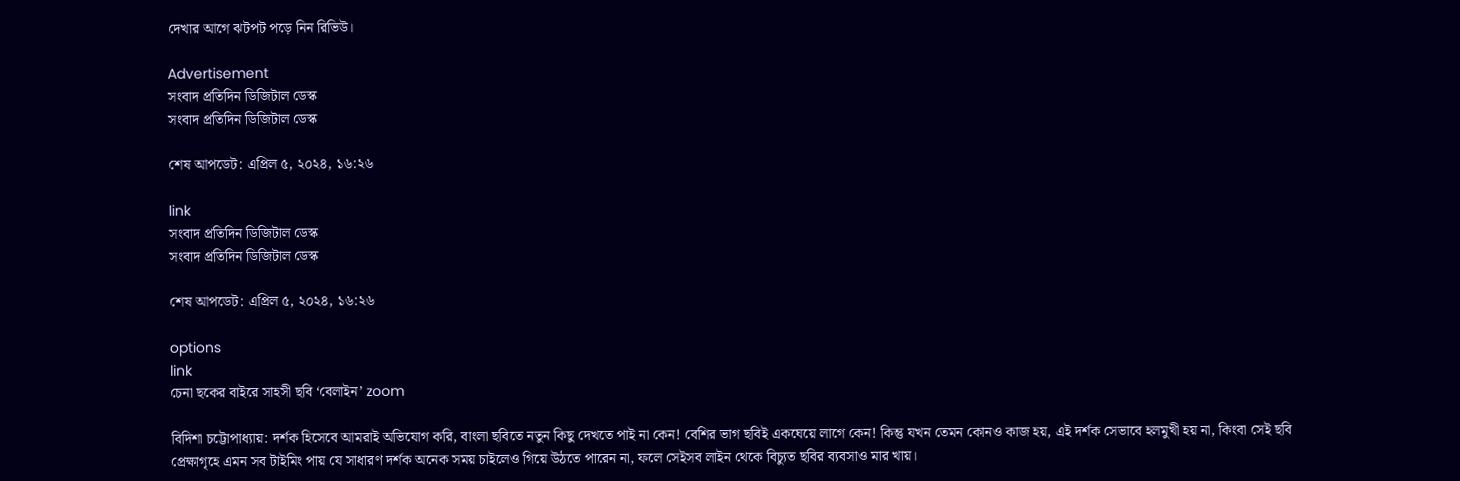দেখার আগে ঝটপট পড়ে নিন রিভিউ।

Advertisement
সংবাদ প্রতিদিন ডিজিটাল ডেস্ক
সংবাদ প্রতিদিন ডিজিটাল ডেস্ক

শেষ আপডেট: এপ্রিল ৫, ২০২৪, ১৬:২৬

link
সংবাদ প্রতিদিন ডিজিটাল ডেস্ক
সংবাদ প্রতিদিন ডিজিটাল ডেস্ক

শেষ আপডেট: এপ্রিল ৫, ২০২৪, ১৬:২৬

options
link
চেনা ছকের বাইরে সাহসী ছবি ‘বেলাইন’ zoom

বিদিশা চট্টোপাধ্যায়: দর্শক হিসেবে আমরাই অভিযোগ করি, বাংলা ছবিতে নতুন কিছু দেখতে পাই না কেন! বেশির ভাগ ছবিই একঘেয়ে লাগে কেন! কিন্তু যখন তেমন কোনও কাজ হয়, এই দর্শক সেভাবে হলমুখী হয় না, কিংবা সেই ছবি প্রেক্ষাগৃহে এমন সব টাইমিং পায় যে সাধারণ দর্শক অনেক সময় চাইলেও গিয়ে উঠতে পারেন না, ফলে সেইসব লাইন থেকে বিচ্যুত ছবির ব্যবসাও মার খায়।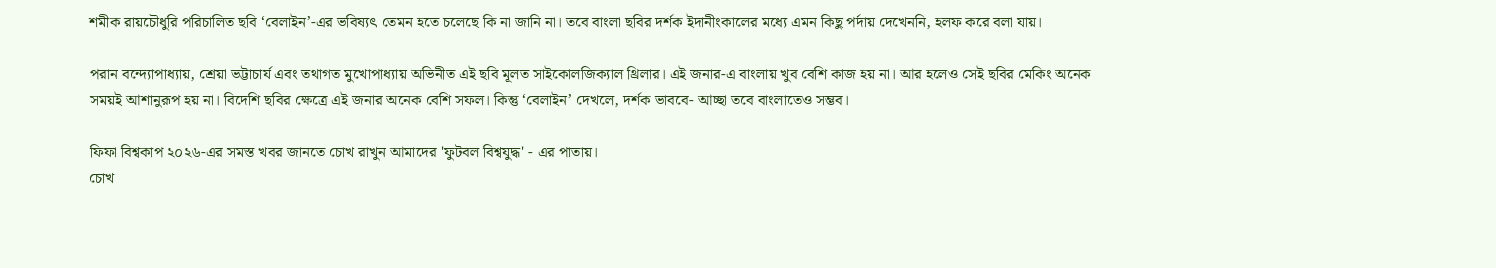শমীক রায়চৌধুরি পরিচালিত ছবি ‘বেলাইন’-এর ভবিষ্যৎ তেমন হতে চলেছে কি না জানি না। তবে বাংলা ছবির দর্শক ইদানীংকালের মধ্যে এমন কিছু পর্দায় দেখেননি, হলফ করে বলা যায়।

পরান বন্দ্যোপাধ্যায়, শ্রেয়া ভট্টাচার্য এবং তথাগত মুখোপাধ‌্যায় অভিনীত এই ছবি মূলত সাইকোলজিক্যাল থ্রিলার। এই জনার-এ বাংলায় খুব বেশি কাজ হয় না। আর হলেও সেই ছবির মেকিং অনেক সময়ই আশানুরূপ হয় না। বিদেশি ছবির ক্ষেত্রে এই জনার অনেক বেশি সফল। কিন্তু ‘বেলাইন’ দেখলে, দর্শক ভাববে- আচ্ছা তবে বাংলাতেও সম্ভব।

ফিফা বিশ্বকাপ ২০২৬-এর সমস্ত খবর জানতে চোখ রাখুন আমাদের 'ফুটবল বিশ্বযুদ্ধ' - এর পাতায়।
চোখ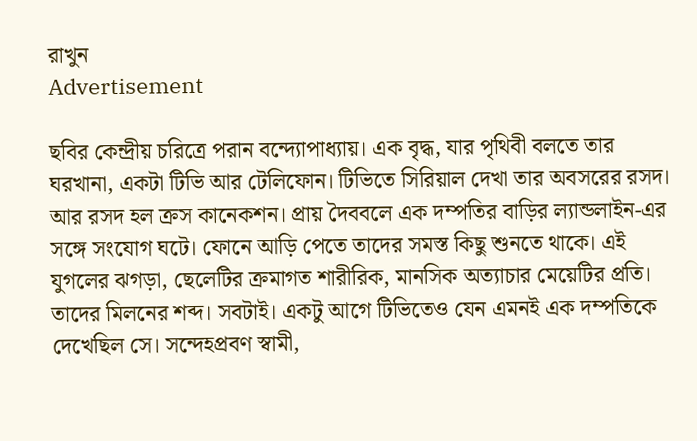রাখুন
Advertisement

ছবির কেন্দ্রীয় চরিত্রে পরান বন্দ্যোপাধ্যায়। এক বৃদ্ধ, যার পৃথিবী বলতে তার ঘরখানা, একটা টিভি আর টেলিফোন। টিভিতে সিরিয়াল দেখা তার অবসরের রসদ। আর রসদ হল ক্রস কানেকশন। প্রায় দৈববলে এক দম্পতির বাড়ির ল্যান্ডলাইন-এর সঙ্গে সংযোগ ঘটে। ফোনে আড়ি পেতে তাদের সমস্ত কিছু শুনতে থাকে। এই যুগলের ঝগড়া, ছেলেটির ক্রমাগত শারীরিক, মানসিক অত্যাচার মেয়েটির প্রতি। তাদের মিলনের শব্দ। সবটাই। একটু আগে টিভিতেও যেন এমনই এক দম্পতিকে দেখেছিল সে। সন্দেহপ্রবণ স্বামী,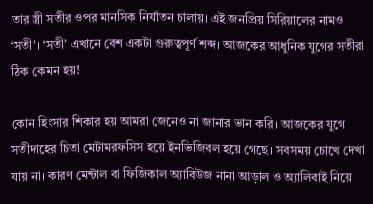তার স্ত্রী সতীর ওপর মানসিক নির্যাতন চালায়। এই জনপ্রিয় সিরিয়ালের নামও ‘সতী’। ‘সতী’ এখানে বেশ একটা গুরুত্বপূর্ণ শব্দ। আজকের আধুনিক যুগের সতীরা ঠিক কেমন হয়!

কোন হিংসার শিকার হয় আমরা জেনেও না জানার ভান করি। আজকের যুগে সতীদাহের চিতা মেটামরফসিস হয়ে ইনভিজিবল হয়ে গেছে। সবসময় চোখে দেখা যায় না। কারণ মেন্টাল বা ফিজিকাল অ্যাবিউজ নানা আড়াল ও অ্যালিবাই নিয়ে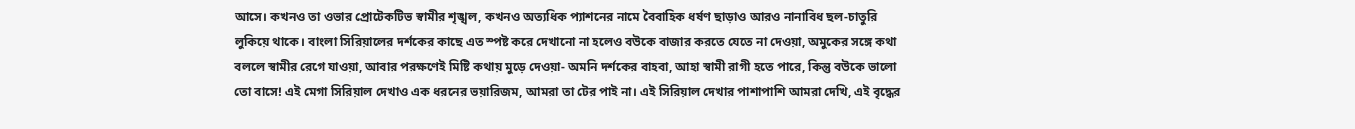আসে। কখনও তা ওভার প্রোটেকটিভ স্বামীর শৃঙ্খল, কখনও অত্যধিক প্যাশনের নামে বৈবাহিক ধর্ষণ ছাড়াও আরও নানাবিধ ছল-চাতুরি লুকিয়ে থাকে। বাংলা সিরিয়ালের দর্শকের কাছে এত স্পষ্ট করে দেখানো না হলেও বউকে বাজার করতে যেতে না দেওয়া, অমুকের সঙ্গে কথা বললে স্বামীর রেগে যাওয়া, আবার পরক্ষণেই মিষ্টি কথায় মুড়ে দেওয়া- অমনি দর্শকের বাহবা, আহা স্বামী রাগী হতে পারে, কিন্তু বউকে ভালো তো বাসে! এই মেগা সিরিয়াল দেখাও এক ধরনের ভয়ারিজম, আমরা তা টের পাই না। এই সিরিয়াল দেখার পাশাপাশি আমরা দেখি, এই বৃদ্ধের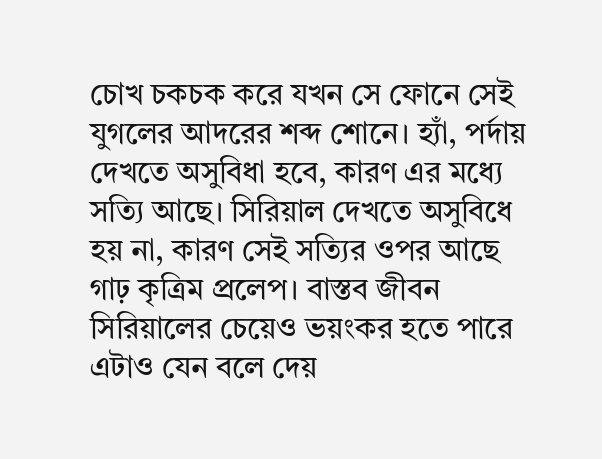চোখ চকচক করে যখন সে ফোনে সেই যুগলের আদরের শব্দ শোনে। হ্যাঁ, পর্দায় দেখতে অসুবিধা হবে, কারণ এর মধ্যে সত্যি আছে। সিরিয়াল দেখতে অসুবিধে হয় না, কারণ সেই সত্যির ওপর আছে গাঢ় কৃত্রিম প্রলেপ। বাস্তব জীবন সিরিয়ালের চেয়েও ভয়ংকর হতে পারে এটাও যেন বলে দেয়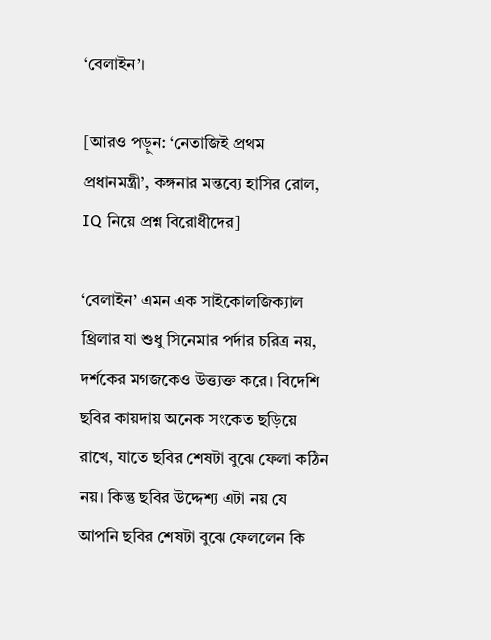‘বেলাইন’।

[আরও পড়ুন: ‘নেতাজিই প্রথম প্রধানমন্ত্রী’, কঙ্গনার মন্তব্যে হাসির রোল, IQ নিয়ে প্রশ্ন বিরোধীদের]

‘বেলাইন’ এমন এক সাইকোলজিক্যাল থ্রিলার যা শুধু সিনেমার পর্দার চরিত্র নয়, দর্শকের মগজকেও উত্ত‌্যক্ত করে। বিদেশি ছবির কায়দায় অনেক সংকেত ছড়িয়ে রাখে, যাতে ছবির শেষটা বুঝে ফেলা কঠিন নয়। কিন্তু ছবির উদ্দেশ‌্য এটা নয় যে আপনি ছবির শেষটা বুঝে ফেললেন কি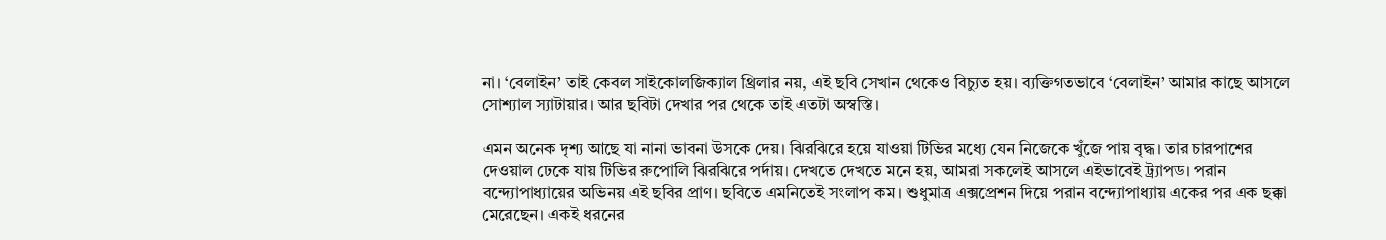না। ‘বেলাইন’ তাই কেবল সাইকোলজিক্যাল থ্রিলার নয়, এই ছবি সেখান থেকেও বিচ্যুত হয়। ব্যক্তিগতভাবে ‘বেলাইন’ আমার কাছে আসলে সোশ্যাল স্যাটায়ার। আর ছবিটা দেখার পর থেকে তাই এতটা অস্বস্তি।

এমন অনেক দৃশ্য আছে যা নানা ভাবনা উসকে দেয়। ঝিরঝিরে হয়ে যাওয়া টিভির মধ্যে যেন নিজেকে খুঁজে পায় বৃদ্ধ। তার চারপাশের দেওয়াল ঢেকে যায় টিভির রুপোলি ঝিরঝিরে পর্দায়। দেখতে দেখতে মনে হয়, আমরা সকলেই আসলে এইভাবেই ট্র্যাপড। পরান বন্দ্যোপাধ্যায়ের অভিনয় এই ছবির প্রাণ। ছবিতে এমনিতেই সংলাপ কম। শুধুমাত্র এক্সপ্রেশন দিয়ে পরান বন্দ্যোপাধ্যায় একের পর এক ছক্কা মেরেছেন। একই ধরনের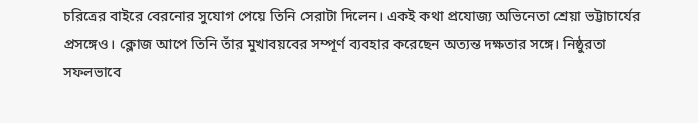চরিত্রের বাইরে বেরনোর সুযোগ পেয়ে তিনি সেরাটা দিলেন। একই কথা প্রযোজ‌্য অভিনেতা শ্রেয়া ভট্টাচার্যের প্রসঙ্গেও। ক্লোজ আপে তিনি তাঁর মুখাবয়বের সম্পূর্ণ ব্যবহার করেছেন অত্যন্ত দক্ষতার সঙ্গে। নিষ্ঠুরতা সফলভাবে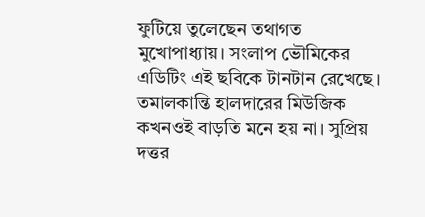ফুটিয়ে তুলেছেন তথাগত মুখোপাধ‌্যায়। সংলাপ ভৌমিকের এডিটিং এই ছবিকে টানটান রেখেছে। তমালকান্তি হালদারের মিউজিক কখনওই বাড়তি মনে হয় না। সুপ্রিয় দত্তর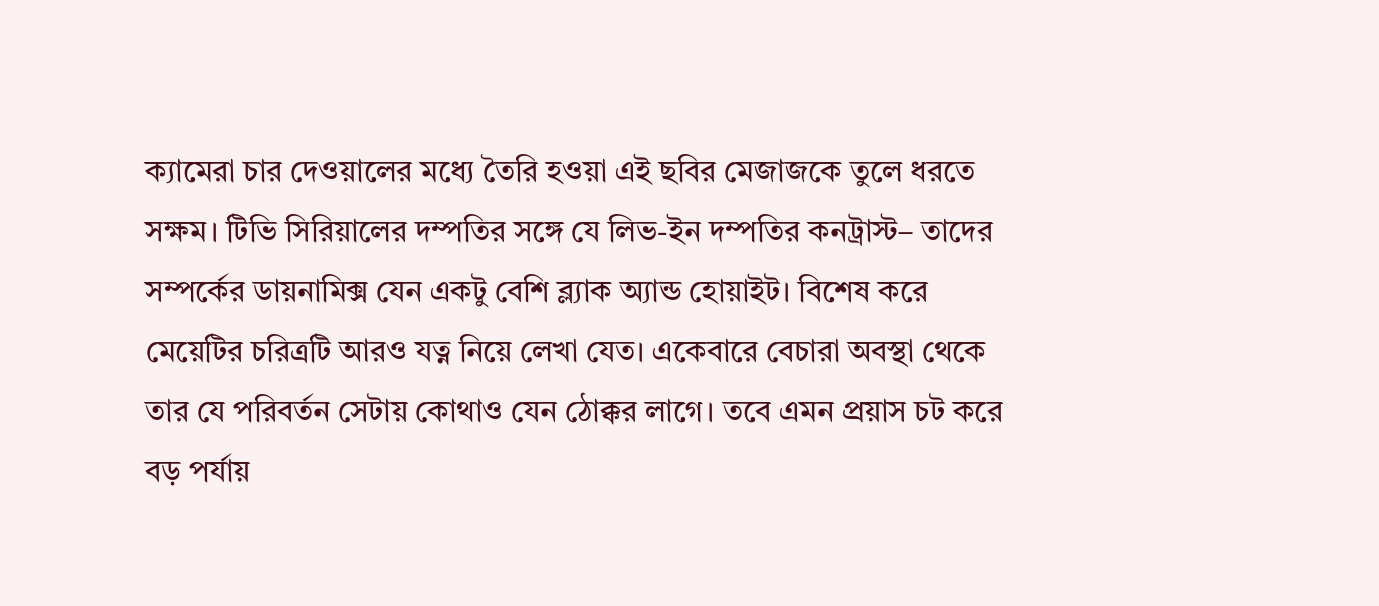ক্যামেরা চার দেওয়ালের মধ্যে তৈরি হওয়া এই ছবির মেজাজকে তুলে ধরতে সক্ষম। টিভি সিরিয়ালের দম্পতির সঙ্গে যে লিভ-ইন দম্পতির কনট্রাস্ট– তাদের সম্পর্কের ডায়নামিক্স যেন একটু বেশি ব্ল্যাক অ্যান্ড হোয়াইট। বিশেষ করে মেয়েটির চরিত্রটি আরও যত্ন নিয়ে লেখা যেত। একেবারে বেচারা অবস্থা থেকে তার যে পরিবর্তন সেটায় কোথাও যেন ঠোক্কর লাগে। তবে এমন প্রয়াস চট করে বড় পর্যায়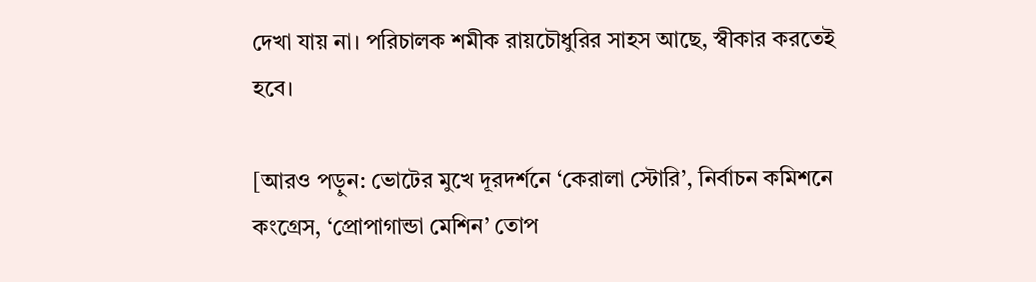দেখা যায় না। পরিচালক শমীক রায়চৌধুরির সাহস আছে, স্বীকার করতেই হবে।

[আরও পড়ুন: ভোটের মুখে দূরদর্শনে ‘কেরালা স্টোরি’, নির্বাচন কমিশনে কংগ্রেস, ‘প্রোপাগান্ডা মেশিন’ তোপ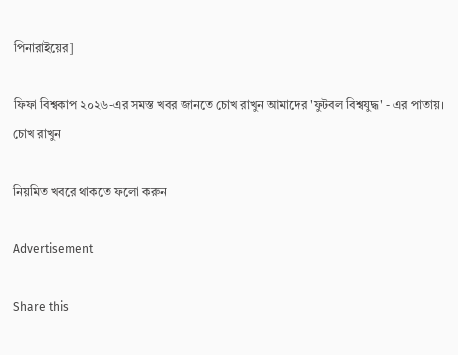পিনারাইয়ের]

ফিফা বিশ্বকাপ ২০২৬-এর সমস্ত খবর জানতে চোখ রাখুন আমাদের 'ফুটবল বিশ্বযুদ্ধ' - এর পাতায়।
চোখ রাখুন

নিয়মিত খবরে থাকতে ফলো করুন

Advertisement

Share this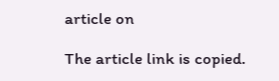article on

The article link is copied.